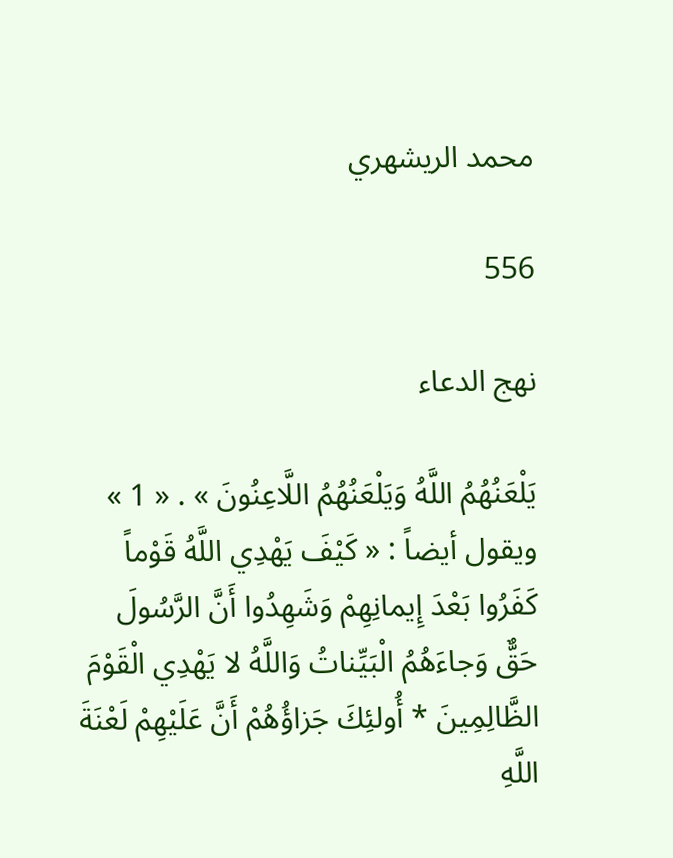محمد الريشهري

556

نهج الدعاء

يَلْعَنُهُمُ اللَّهُ وَيَلْعَنُهُمُ اللَّاعِنُونَ » . « 1 » ويقول أيضاً : « كَيْفَ يَهْدِي اللَّهُ قَوْماً كَفَرُوا بَعْدَ إِيمانِهِمْ وَشَهِدُوا أَنَّ الرَّسُولَ حَقٌّ وَجاءَهُمُ الْبَيِّناتُ وَاللَّهُ لا يَهْدِي الْقَوْمَ الظَّالِمِينَ * أُولئِكَ جَزاؤُهُمْ أَنَّ عَلَيْهِمْ لَعْنَةَ اللَّهِ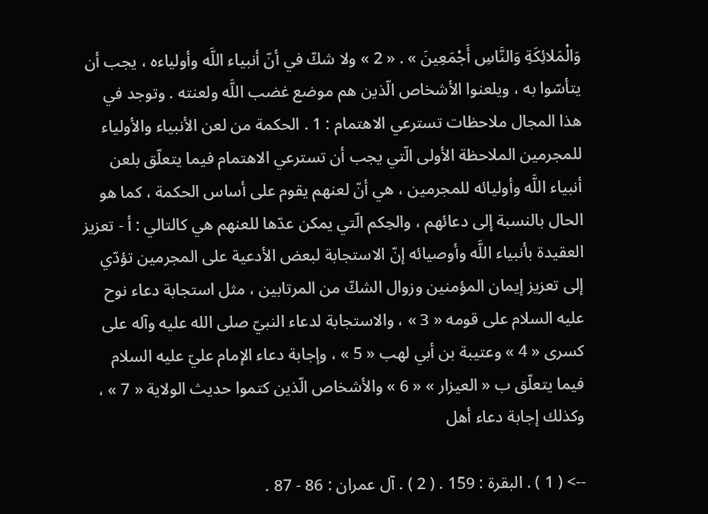وَالْمَلائِكَةِ وَالنَّاسِ أَجْمَعِينَ » . « 2 » ولا شكّ في أنّ أنبياء اللَّه وأولياءه ، يجب أن يتأسّوا به ، ويلعنوا الأشخاص الّذين هم موضع غضب اللَّه ولعنته . وتوجد في هذا المجال ملاحظات تسترعي الاهتمام : 1 . الحكمة من لعن الأنبياء والأولياء للمجرمين الملاحظة الأولى الّتي يجب أن تسترعي الاهتمام فيما يتعلّق بلعن أنبياء اللَّه وأوليائه للمجرمين ، هي أنّ لعنهم يقوم على أساس الحكمة ، كما هو الحال بالنسبة إلى دعائهم ، والحِكم الّتي يمكن عدّها للعنهم هي كالتالي : أ - تعزيز العقيدة بأنبياء اللَّه وأوصيائه إنّ الاستجابة لبعض الأدعية على المجرمين تؤدّي إلى تعزيز إيمان المؤمنين وزوال الشكّ من المرتابين ، مثل استجابة دعاء نوح عليه السلام على قومه « 3 » ، والاستجابة لدعاء النبيّ صلى الله عليه وآله على كسرى « 4 » وعتيبة بن أبي لهب « 5 » ، وإجابة دعاء الإمام عليّ عليه السلام فيما يتعلّق ب « العيزار » « 6 » والأشخاص الّذين كتموا حديث الولاية « 7 » ، وكذلك إجابة دعاء أهل

--> ( 1 ) . البقرة : 159 . ( 2 ) . آل عمران : 86 - 87 .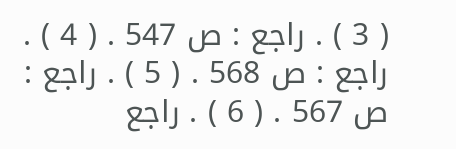( 3 ) . راجع : ص 547 . ( 4 ) . راجع : ص 568 . ( 5 ) . راجع : ص 567 . ( 6 ) . راجع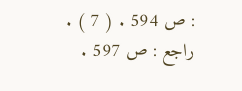: ص 594 . ( 7 ) . راجع : ص 597 .